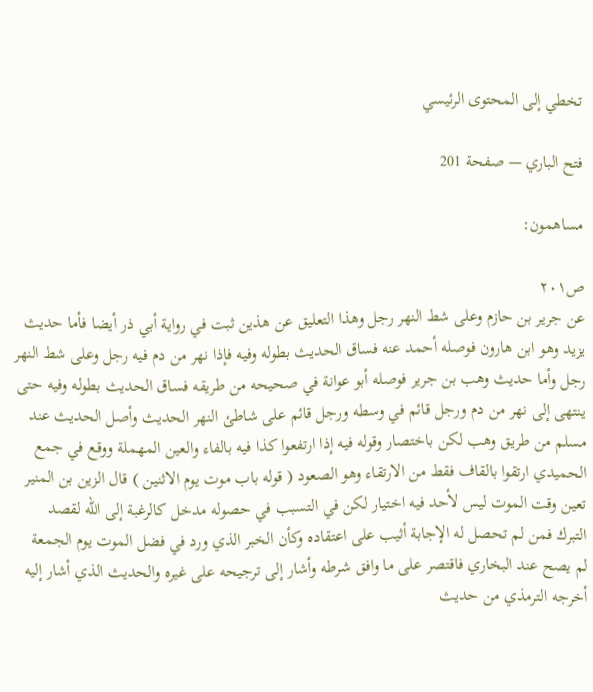تخطي إلى المحتوى الرئيسي

فتح الباري — صفحة 201

مساهمون:

ص٢٠١
عن جرير بن حازم وعلى شط النهر رجل وهذا التعليق عن هذين ثبت في رواية أبي ذر أيضا فأما حديث يزيد وهو ابن هارون فوصله أحمد عنه فساق الحديث بطوله وفيه فإذا نهر من دم فيه رجل وعلى شط النهر رجل وأما حديث وهب بن جرير فوصله أبو عوانة في صحيحه من طريقه فساق الحديث بطوله وفيه حتى ينتهى إلى نهر من دم ورجل قائم في وسطه ورجل قائم على شاطئ النهر الحديث وأصل الحديث عند مسلم من طريق وهب لكن باختصار وقوله فيه إذا ارتفعوا كذا فيه بالفاء والعين المهملة ووقع في جمع الحميدي ارتقوا بالقاف فقط من الارتقاء وهو الصعود ( قوله باب موت يوم الاثنين ) قال الزين بن المنير تعين وقت الموت ليس لأحد فيه اختيار لكن في التسبب في حصوله مدخل كالرغبة إلى الله لقصد التبرك فمن لم تحصل له الإجابة أثيب على اعتقاده وكأن الخبر الذي ورد في فضل الموت يوم الجمعة لم يصح عند البخاري فاقتصر على ما وافق شرطه وأشار إلى ترجيحه على غيره والحديث الذي أشار إليه أخرجه الترمذي من حديث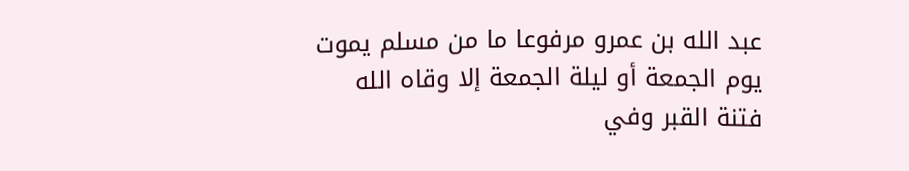عبد الله بن عمرو مرفوعا ما من مسلم يموت يوم الجمعة أو ليلة الجمعة إلا وقاه الله فتنة القبر وفي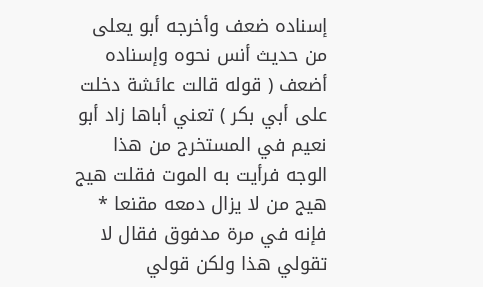إسناده ضعف وأخرجه أبو يعلى من حديث أنس نحوه وإسناده أضعف ( قوله قالت عائشة دخلت على أبي بكر ) تعني أباها زاد أبو نعيم في المستخرج من هذا الوجه فرأيت به الموت فقلت هيج هيج من لا يزال دمعه مقنعا * فإنه في مرة مدفوق فقال لا تقولي هذا ولكن قولي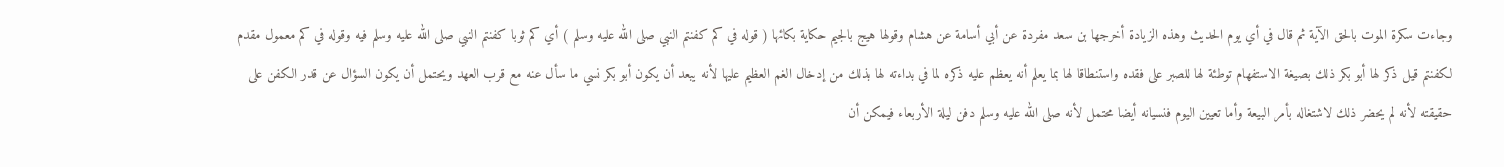وجاءت سكرة الموت بالحق الآية ثم قال في أي يوم الحديث وهذه الزيادة أخرجها بن سعد مفردة عن أبي أسامة عن هشام وقولها هيج بالجيم حكاية بكائها ( قوله في كم كفنتم النبي صلى الله عليه وسلم ) أي كم ثوبا كفنتم النبي صلى الله عليه وسلم فيه وقوله في كم معمول مقدم لكفنتم قيل ذكر لها أبو بكر ذلك بصيغة الاستفهام توطئة لها للصبر على فقده واستنطاقا لها بما يعلم أنه يعظم عليه ذكره لما في بداءته لها بذلك من إدخال الغم العظيم عليها لأنه يبعد أن يكون أبو بكر نسي ما سأل عنه مع قرب العهد ويحتمل أن يكون السؤال عن قدر الكفن على حقيقته لأنه لم يحضر ذلك لاشتغاله بأمر البيعة وأما تعيين اليوم فنسيانه أيضا محتمل لأنه صلى الله عليه وسلم دفن ليلة الأربعاء فيمكن أن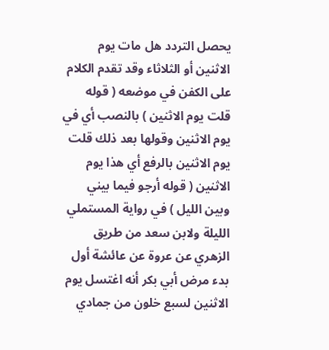يحصل التردد هل مات يوم الاثنين أو الثلاثاء وقد تقدم الكلام على الكفن في موضعه ( قوله قلت يوم الاثنين ) بالنصب أي في يوم الاثنين وقولها بعد ذلك قلت يوم الاثنين بالرفع أي هذا يوم الاثنين ( قوله أرجو فيما بيني وبين الليل ) في رواية المستملي الليلة ولابن سعد من طريق الزهري عن عروة عن عائشة أول بدء مرض أبي بكر أنه اغتسل يوم الاثنين لسبع خلون من جمادي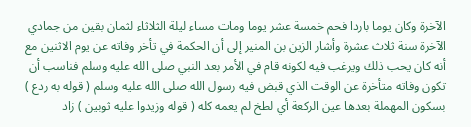الآخرة وكان يوما باردا فحم خمسة عشر يوما ومات مساء ليلة الثلاثاء لثمان بقين من جمادي الآخرة سنة ثلاث عشرة وأشار الزين بن المنير إلى أن الحكمة في تأخر وفاته عن يوم الاثنين مع أنه كان يحب ذلك ويرغب فيه لكونه قام في الأمر بعد النبي صلى الله عليه وسلم فناسب أن تكون وفاته متأخرة عن الوقت الذي قبض فيه رسول الله صلى الله عليه وسلم ( قوله به ردع ) بسكون المهملة بعدها عين الركعة أي لطخ لم يعمه كله ( قوله وزيدوا عليه ثوبين ) زاد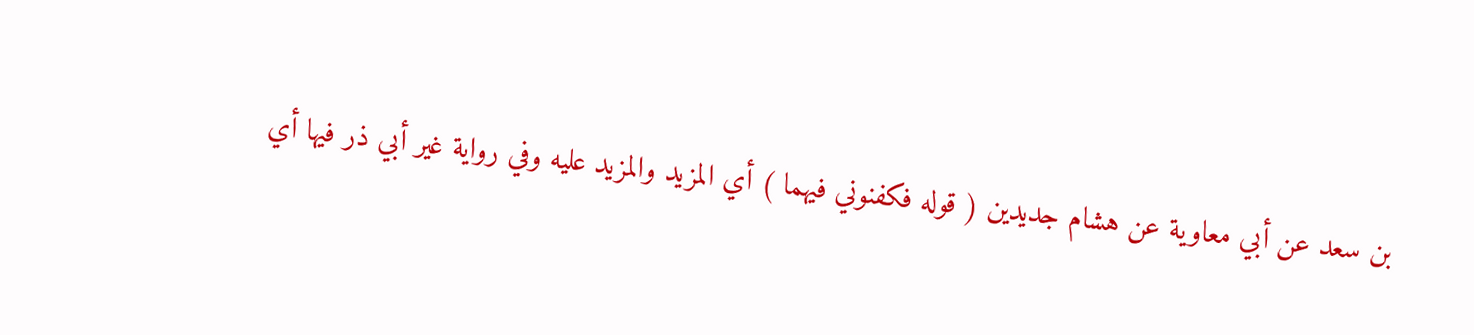بن سعد عن أبي معاوية عن هشام جديدين ( قوله فكفنوني فيهما ) أي المزيد والمزيد عليه وفي رواية غير أبي ذر فيها أي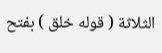الثلاثة ( قوله خلق ) بفتح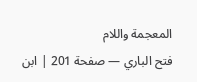المعجمة واللام
فتح الباري — صفحة 201 | ابن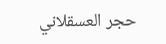حجر العسقلاني